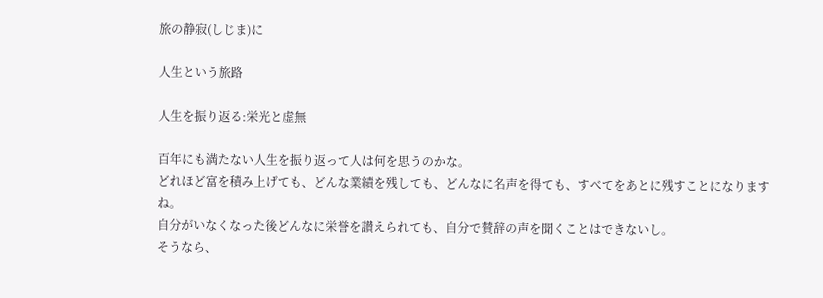旅の静寂(しじま)に

人生という旅路

人生を振り返る:栄光と虚無

百年にも満たない人生を振り返って人は何を思うのかな。
どれほど富を積み上げても、どんな業績を残しても、どんなに名声を得ても、すべてをあとに残すことになりますね。
自分がいなくなった後どんなに栄誉を讃えられても、自分で賛辞の声を聞くことはできないし。
そうなら、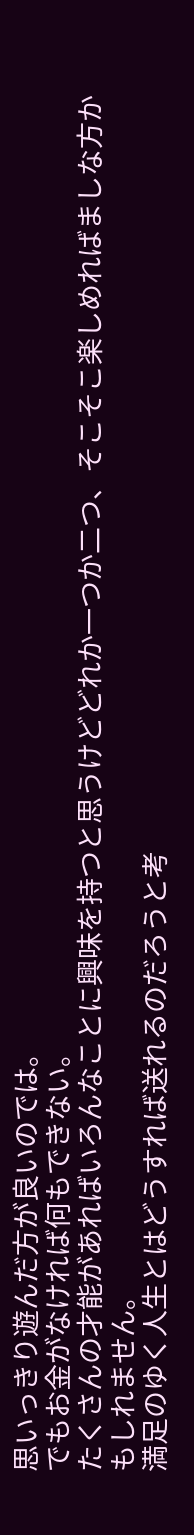思いっきり遊んだ方が良いのでは。
でもお金がなければ何もできない。
たくさんの才能があればいろんなことに興味を持つと思うけどどれか一つか二つ、そこそこ楽しめればましな方かもしれません。
満足のゆく人生とはどうすれば送れるのだろうと考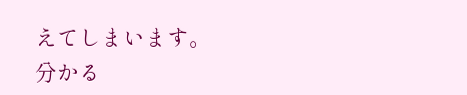えてしまいます。
分かる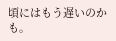頃にはもう遅いのかも。